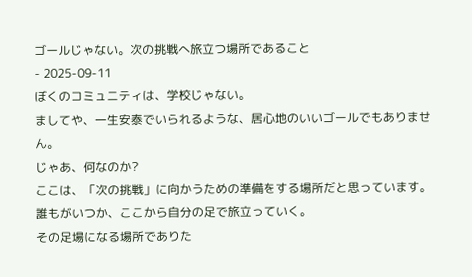ゴールじゃない。次の挑戦へ旅立つ場所であること
- 2025-09-11
ぼくのコミュニティは、学校じゃない。
ましてや、一生安泰でいられるような、居心地のいいゴールでもありません。
じゃあ、何なのか?
ここは、「次の挑戦」に向かうための準備をする場所だと思っています。
誰もがいつか、ここから自分の足で旅立っていく。
その足場になる場所でありた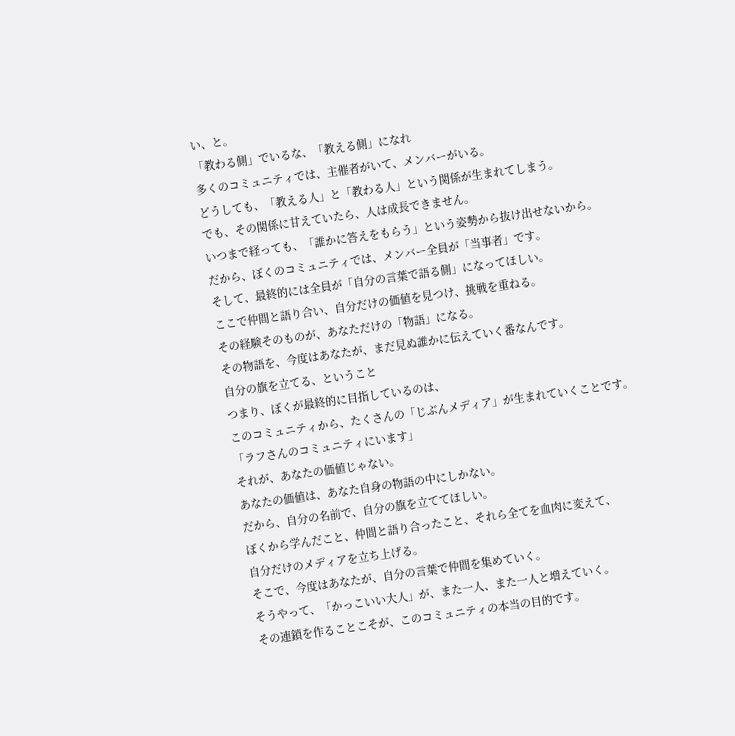い、と。
「教わる側」でいるな、「教える側」になれ
多くのコミュニティでは、主催者がいて、メンバーがいる。
どうしても、「教える人」と「教わる人」という関係が生まれてしまう。
でも、その関係に甘えていたら、人は成長できません。
いつまで経っても、「誰かに答えをもらう」という姿勢から抜け出せないから。
だから、ぼくのコミュニティでは、メンバー全員が「当事者」です。
そして、最終的には全員が「自分の言葉で語る側」になってほしい。
ここで仲間と語り合い、自分だけの価値を見つけ、挑戦を重ねる。
その経験そのものが、あなただけの「物語」になる。
その物語を、今度はあなたが、まだ見ぬ誰かに伝えていく番なんです。
自分の旗を立てる、ということ
つまり、ぼくが最終的に目指しているのは、
このコミュニティから、たくさんの「じぶんメディア」が生まれていくことです。
「ラフさんのコミュニティにいます」
それが、あなたの価値じゃない。
あなたの価値は、あなた自身の物語の中にしかない。
だから、自分の名前で、自分の旗を立ててほしい。
ぼくから学んだこと、仲間と語り合ったこと、それら全てを血肉に変えて、
自分だけのメディアを立ち上げる。
そこで、今度はあなたが、自分の言葉で仲間を集めていく。
そうやって、「かっこいい大人」が、また一人、また一人と増えていく。
その連鎖を作ることこそが、このコミュニティの本当の目的です。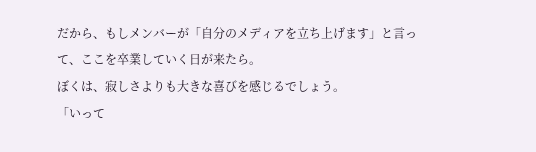だから、もしメンバーが「自分のメディアを立ち上げます」と言って、ここを卒業していく日が来たら。
ぼくは、寂しさよりも大きな喜びを感じるでしょう。
「いって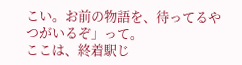こい。お前の物語を、待ってるやつがいるぞ」って。
ここは、終着駅じ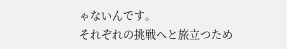ゃないんです。
それぞれの挑戦へと旅立つため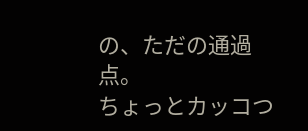の、ただの通過点。
ちょっとカッコつ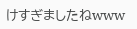けすぎましたねwww